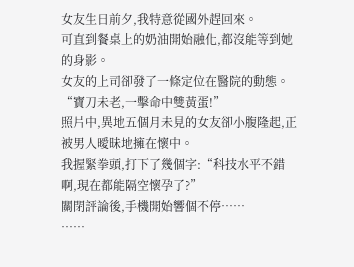女友生日前夕,我特意從國外趕回來。
可直到餐桌上的奶油開始融化,都沒能等到她的身影。
女友的上司卻發了一條定位在醫院的動態。
“寶刀未老,一擊命中雙黃蛋!”
照片中,異地五個月未見的女友卻小腹隆起,正被男人曖昧地擁在懷中。
我握緊拳頭,打下了幾個字:“科技水平不錯啊,現在都能隔空懷孕了?”
關閉評論後,手機開始響個不停……
……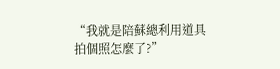“我就是陪蘇總利用道具拍個照怎麼了?”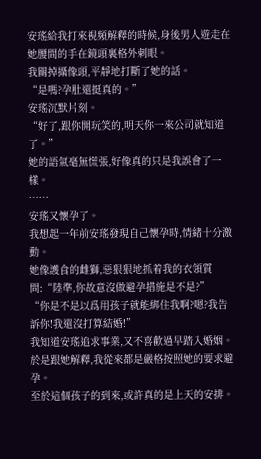安瑤給我打來視頻解釋的時候,身後男人遊走在她腰間的手在鏡頭裏格外刺眼。
我關掉攝像頭,平靜地打斷了她的話。
“是嗎?孕肚還挺真的。”
安瑤沉默片刻。
“好了,跟你開玩笑的,明天你一來公司就知道了。”
她的語氣毫無慌張,好像真的只是我誤會了一樣。
……
安瑤又懷孕了。
我想起一年前安瑤發現自己懷孕時,情緒十分激動。
她像護食的雌獅,惡狠狠地抓着我的衣領質問:“陸準,你故意沒做避孕措施是不是?”
“你是不是以爲用孩子就能綁住我啊?嗯?我告訴你!我還沒打算結婚!”
我知道安瑤追求事業,又不喜歡過早踏入婚姻。
於是跟她解釋,我從來都是嚴格按照她的要求避孕。
至於這個孩子的到來,或許真的是上天的安排。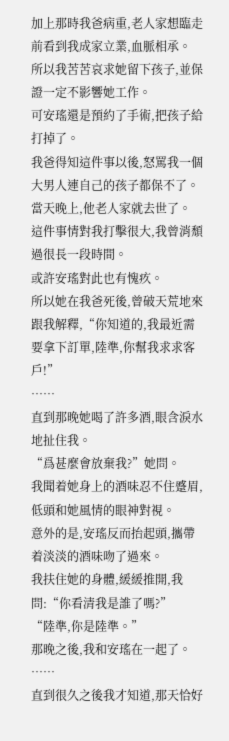加上那時我爸病重,老人家想臨走前看到我成家立業,血脈相承。
所以我苦苦哀求她留下孩子,並保證一定不影響她工作。
可安瑤還是預約了手術,把孩子給打掉了。
我爸得知這件事以後,怒罵我一個大男人連自己的孩子都保不了。
當天晚上,他老人家就去世了。
這件事情對我打擊很大,我曾消頹過很長一段時間。
或許安瑤對此也有愧疚。
所以她在我爸死後,曾破天荒地來跟我解釋,“你知道的,我最近需要拿下訂單,陸準,你幫我求求客戶!”
……
直到那晚她喝了許多酒,眼含淚水地扯住我。
“爲甚麼會放棄我?”她問。
我聞着她身上的酒味忍不住蹙眉,低頭和她風情的眼神對視。
意外的是,安瑤反而抬起頭,攜帶着淡淡的酒味吻了過來。
我扶住她的身體,緩緩推開,我問:“你看清我是誰了嗎?”
“陸準,你是陸準。”
那晚之後,我和安瑤在一起了。
……
直到很久之後我才知道,那天恰好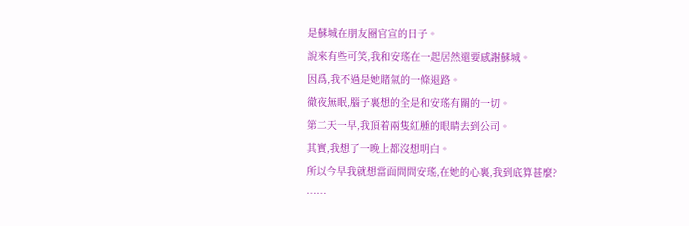是蘇城在朋友圈官宣的日子。
說來有些可笑,我和安瑤在一起居然還要感謝蘇城。
因爲,我不過是她賭氣的一條退路。
徹夜無眠,腦子裏想的全是和安瑤有關的一切。
第二天一早,我頂着兩隻紅腫的眼睛去到公司。
其實,我想了一晚上都沒想明白。
所以今早我就想當面問問安瑤,在她的心裏,我到底算甚麼?
……